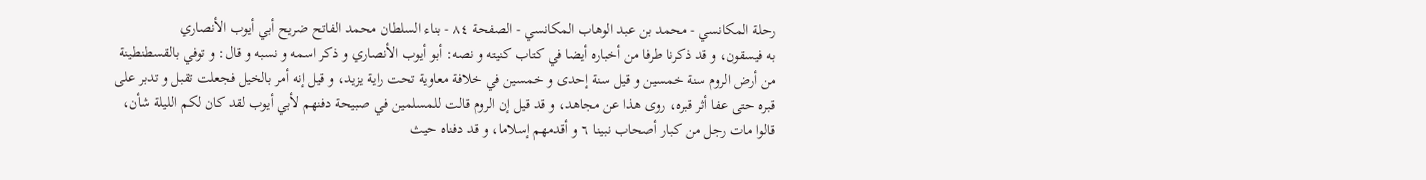رحلة المكانسي - محمد بن عبد الوهاب المكانسي - الصفحة ٨٤ - بناء السلطان محمد الفاتح ضريح أبي أيوب الأنصاري
به فيسقون، و قد ذكرنا طرفا من أخباره أيضا في كتاب كنيته و نصه: أبو أيوب الأنصاري و ذكر اسمه و نسبه و قال: و توفي بالقسطنطينة من أرض الروم سنة خمسين و قيل سنة إحدى و خمسين في خلافة معاوية تحت راية يزيد، و قيل إنه أمر بالخيل فجعلت تقبل و تدبر على قبره حتى عفا أثر قبره، روى هذا عن مجاهد، و قد قيل إن الروم قالت للمسلمين في صبيحة دفنهم لأبي أيوب لقد كان لكم الليلة شأن، قالوا مات رجل من كبار أصحاب نبينا ٦ و أقدمهم إسلاما، و قد دفناه حيث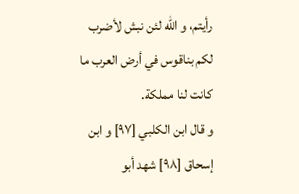رأيتم، و الله لئن نبش لأضرب لكم بناقوس في أرض العرب ما كانت لنا مملكة.
و قال ابن الكلبي [٩٧] و ابن إسحاق [٩٨] شهد أبو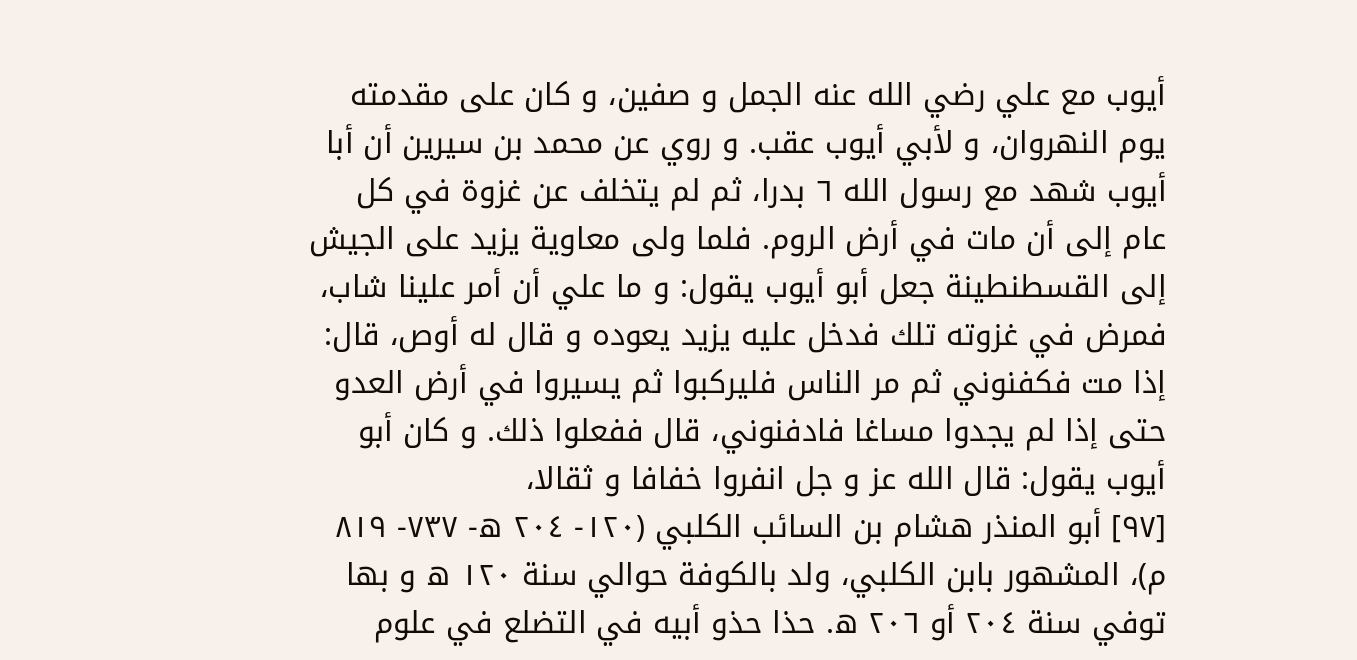أيوب مع علي رضي الله عنه الجمل و صفين، و كان على مقدمته يوم النهروان، و لأبي أيوب عقب. و روي عن محمد بن سيرين أن أبا أيوب شهد مع رسول الله ٦ بدرا، ثم لم يتخلف عن غزوة في كل عام إلى أن مات في أرض الروم. فلما ولى معاوية يزيد على الجيش إلى القسطنطينة جعل أبو أيوب يقول: و ما علي أن أمر علينا شاب، فمرض في غزوته تلك فدخل عليه يزيد يعوده و قال له أوص، قال: إذا مت فكفنوني ثم مر الناس فليركبوا ثم يسيروا في أرض العدو حتى إذا لم يجدوا مساغا فادفنوني، قال ففعلوا ذلك. و كان أبو أيوب يقول: قال الله عز و جل انفروا خفافا و ثقالا،
[٩٧] أبو المنذر هشام بن السائب الكلبي (١٢٠- ٢٠٤ ه- ٧٣٧- ٨١٩ م)، المشهور بابن الكلبي، ولد بالكوفة حوالي سنة ١٢٠ ه و بها توفي سنة ٢٠٤ أو ٢٠٦ ه. حذا حذو أبيه في التضلع في علوم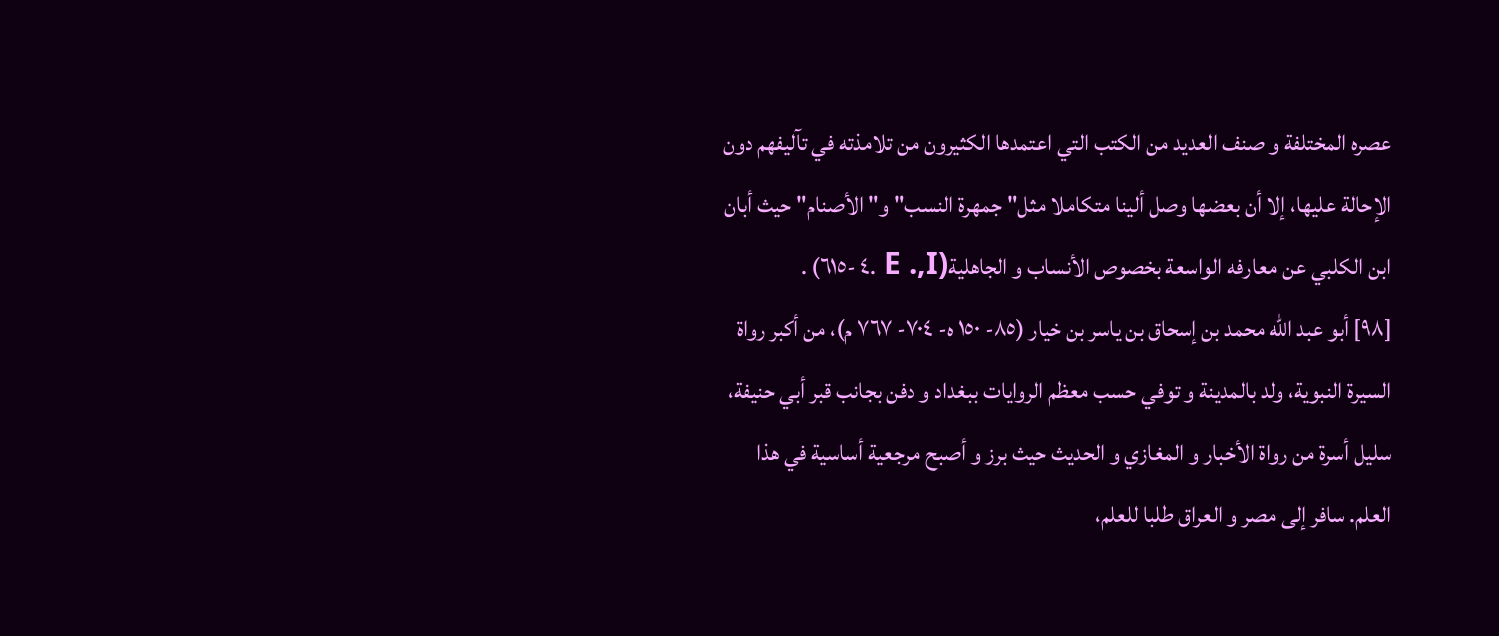عصره المختلفة و صنف العديد من الكتب التي اعتمدها الكثيرون من تلامذته في تآليفهم دون الإحالة عليها، إلا أن بعضها وصل ألينا متكاملا مثل" جمهرة النسب" و" الأصنام" حيث أبان ابن الكلبي عن معارفه الواسعة بخصوص الأنساب و الجاهلية(E .,I .٤ -٦١٥) .
[٩٨] أبو عبد الله محمد بن إسحاق بن ياسر بن خيار (٨٥- ١٥٠ ه- ٧٠٤- ٧٦٧ م)، من أكبر رواة السيرة النبوية، ولد بالمدينة و توفي حسب معظم الروايات ببغداد و دفن بجانب قبر أبي حنيفة، سليل أسرة من رواة الأخبار و المغازي و الحديث حيث برز و أصبح مرجعية أساسية في هذا العلم. سافر إلى مصر و العراق طلبا للعلم،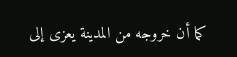كما أن خروجه من المدينة يعزى إلى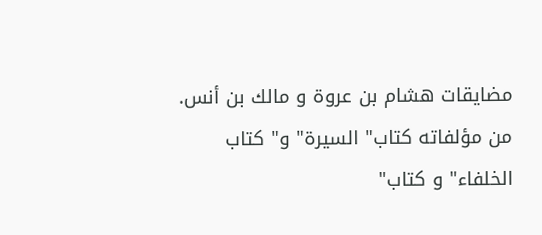مضايقات هشام بن عروة و مالك بن أنس. من مؤلفاته كتاب" السيرة" و" كتاب الخلفاء" و كتاب"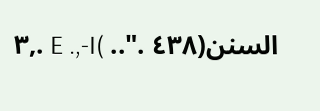السنن(٤٣٨ .".. )E .,-I .,٣